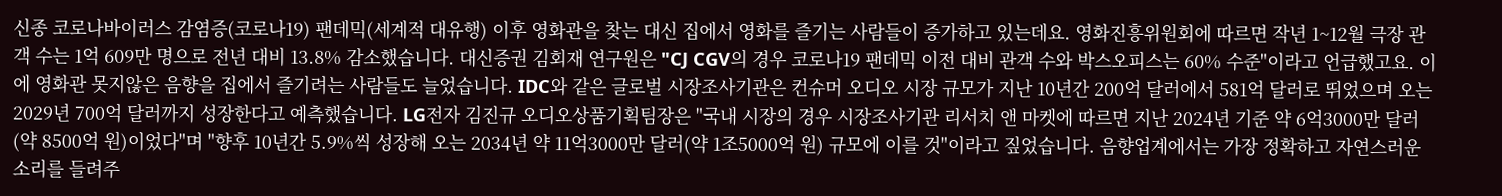신종 코로나바이러스 감염증(코로나19) 팬데믹(세계적 대유행) 이후 영화관을 찾는 대신 집에서 영화를 즐기는 사람들이 증가하고 있는데요. 영화진흥위원회에 따르면 작년 1~12월 극장 관객 수는 1억 609만 명으로 전년 대비 13.8% 감소했습니다. 대신증권 김회재 연구원은 "CJ CGV의 경우 코로나19 팬데믹 이전 대비 관객 수와 박스오피스는 60% 수준"이라고 언급했고요. 이에 영화관 못지않은 음향을 집에서 즐기려는 사람들도 늘었습니다. IDC와 같은 글로벌 시장조사기관은 컨슈머 오디오 시장 규모가 지난 10년간 200억 달러에서 581억 달러로 뛰었으며 오는 2029년 700억 달러까지 성장한다고 예측했습니다. LG전자 김진규 오디오상품기획팀장은 "국내 시장의 경우 시장조사기관 리서치 앤 마켓에 따르면 지난 2024년 기준 약 6억3000만 달러(약 8500억 원)이었다"며 "향후 10년간 5.9%씩 성장해 오는 2034년 약 11억3000만 달러(약 1조5000억 원) 규모에 이를 것"이라고 짚었습니다. 음향업계에서는 가장 정확하고 자연스러운 소리를 들려주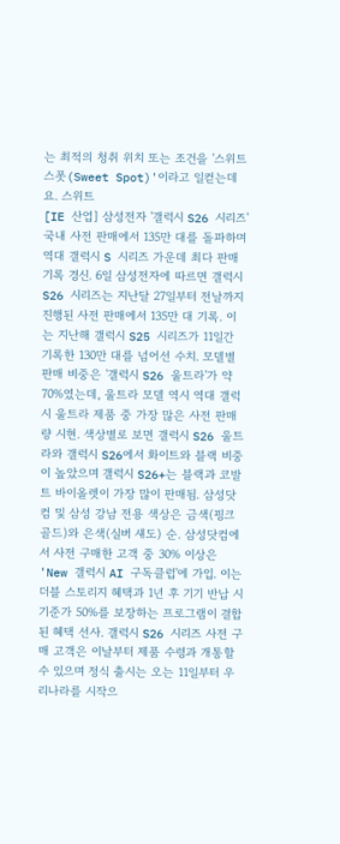는 최적의 청취 위치 또는 조건을 '스위트 스폿(Sweet Spot)'이라고 일컫는데요. 스위트
[IE 산업] 삼성전자 '갤럭시 S26 시리즈' 국내 사전 판매에서 135만 대를 돌파하며 역대 갤럭시 S 시리즈 가운데 최다 판매 기록 경신. 6일 삼성전자에 따르면 갤럭시 S26 시리즈는 지난달 27일부터 전날까지 진행된 사전 판매에서 135만 대 기록. 이는 지난해 갤럭시 S25 시리즈가 11일간 기록한 130만 대를 넘어선 수치. 모델별 판매 비중은 '갤럭시 S26 울트라'가 약 70%였는데, 울트라 모델 역시 역대 갤럭시 울트라 제품 중 가장 많은 사전 판매량 시현. 색상별로 보면 갤럭시 S26 울트라와 갤럭시 S26에서 화이트와 블랙 비중이 높았으며 갤럭시 S26+는 블랙과 코발트 바이올렛이 가장 많이 판매됨. 삼성닷컴 및 삼성 강남 전용 색상은 금색(핑크 골드)와 은색(실버 섀도) 순. 삼성닷컴에서 사전 구매한 고객 중 30% 이상은 'New 갤럭시 AI 구독클럽'에 가입. 이는 더블 스토리지 혜택과 1년 후 기기 반납 시 기준가 50%를 보장하는 프로그램이 결합된 혜택 선사. 갤럭시 S26 시리즈 사전 구매 고객은 이날부터 제품 수령과 개통할 수 있으며 정식 출시는 오는 11일부터 우리나라를 시작으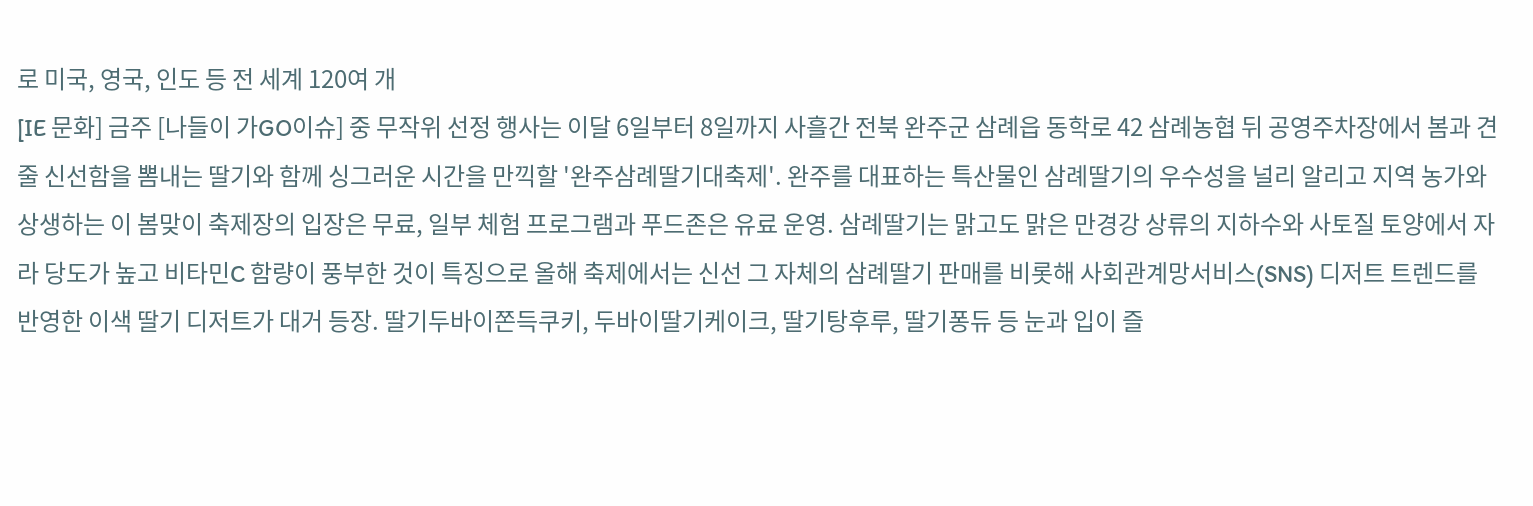로 미국, 영국, 인도 등 전 세계 120여 개
[IE 문화] 금주 [나들이 가GO이슈] 중 무작위 선정 행사는 이달 6일부터 8일까지 사흘간 전북 완주군 삼례읍 동학로 42 삼례농협 뒤 공영주차장에서 봄과 견줄 신선함을 뽐내는 딸기와 함께 싱그러운 시간을 만끽할 '완주삼례딸기대축제'. 완주를 대표하는 특산물인 삼례딸기의 우수성을 널리 알리고 지역 농가와 상생하는 이 봄맞이 축제장의 입장은 무료, 일부 체험 프로그램과 푸드존은 유료 운영. 삼례딸기는 맑고도 맑은 만경강 상류의 지하수와 사토질 토양에서 자라 당도가 높고 비타민C 함량이 풍부한 것이 특징으로 올해 축제에서는 신선 그 자체의 삼례딸기 판매를 비롯해 사회관계망서비스(SNS) 디저트 트렌드를 반영한 이색 딸기 디저트가 대거 등장. 딸기두바이쫀득쿠키, 두바이딸기케이크, 딸기탕후루, 딸기퐁듀 등 눈과 입이 즐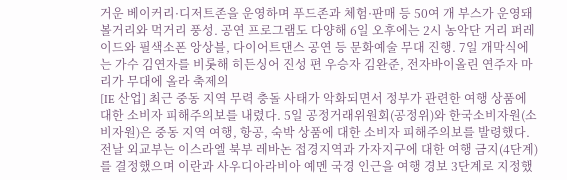거운 베이커리·디저트존을 운영하며 푸드존과 체험·판매 등 50여 개 부스가 운영돼 볼거리와 먹거리 풍성. 공연 프로그램도 다양해 6일 오후에는 2시 농악단 거리 퍼레이드와 필색소폰 앙상블, 다이어트댄스 공연 등 문화예술 무대 진행. 7일 개막식에는 가수 김연자를 비롯해 히든싱어 진성 편 우승자 김완준, 전자바이올린 연주자 마리가 무대에 올라 축제의
[IE 산업] 최근 중동 지역 무력 충돌 사태가 악화되면서 정부가 관련한 여행 상품에 대한 소비자 피해주의보를 내렸다. 5일 공정거래위원회(공정위)와 한국소비자원(소비자원)은 중동 지역 여행, 항공, 숙박 상품에 대한 소비자 피해주의보를 발령했다. 전날 외교부는 이스라엘 북부 레바논 접경지역과 가자지구에 대한 여행 금지(4단계)를 결정했으며 이란과 사우디아라비아 예멘 국경 인근을 여행 경보 3단계로 지정했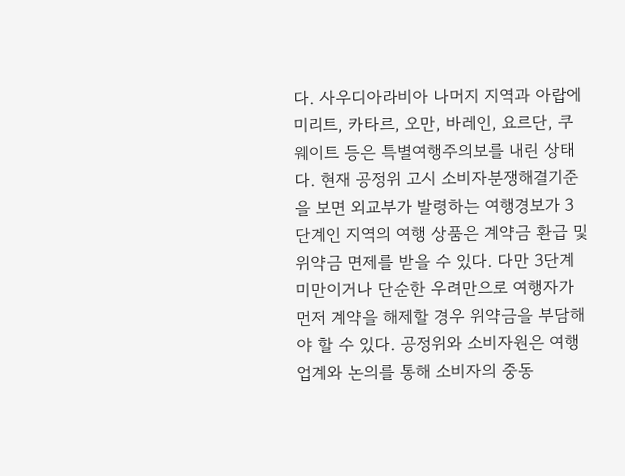다. 사우디아라비아 나머지 지역과 아랍에미리트, 카타르, 오만, 바레인, 요르단, 쿠웨이트 등은 특별여행주의보를 내린 상태다. 현재 공정위 고시 소비자분쟁해결기준을 보면 외교부가 발령하는 여행경보가 3단계인 지역의 여행 상품은 계약금 환급 및 위약금 면제를 받을 수 있다. 다만 3단계 미만이거나 단순한 우려만으로 여행자가 먼저 계약을 해제할 경우 위약금을 부담해야 할 수 있다. 공정위와 소비자원은 여행업계와 논의를 통해 소비자의 중동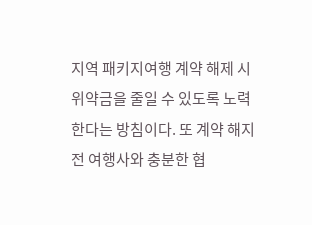지역 패키지여행 계약 해제 시 위약금을 줄일 수 있도록 노력한다는 방침이다. 또 계약 해지 전 여행사와 충분한 협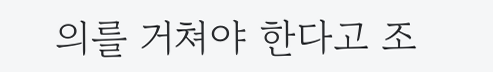의를 거쳐야 한다고 조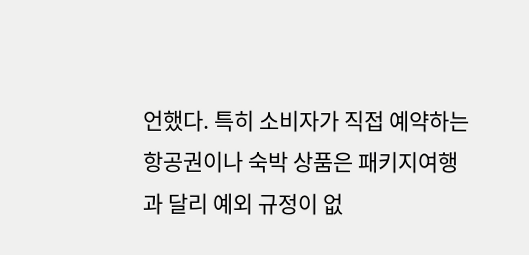언했다. 특히 소비자가 직접 예약하는 항공권이나 숙박 상품은 패키지여행과 달리 예외 규정이 없